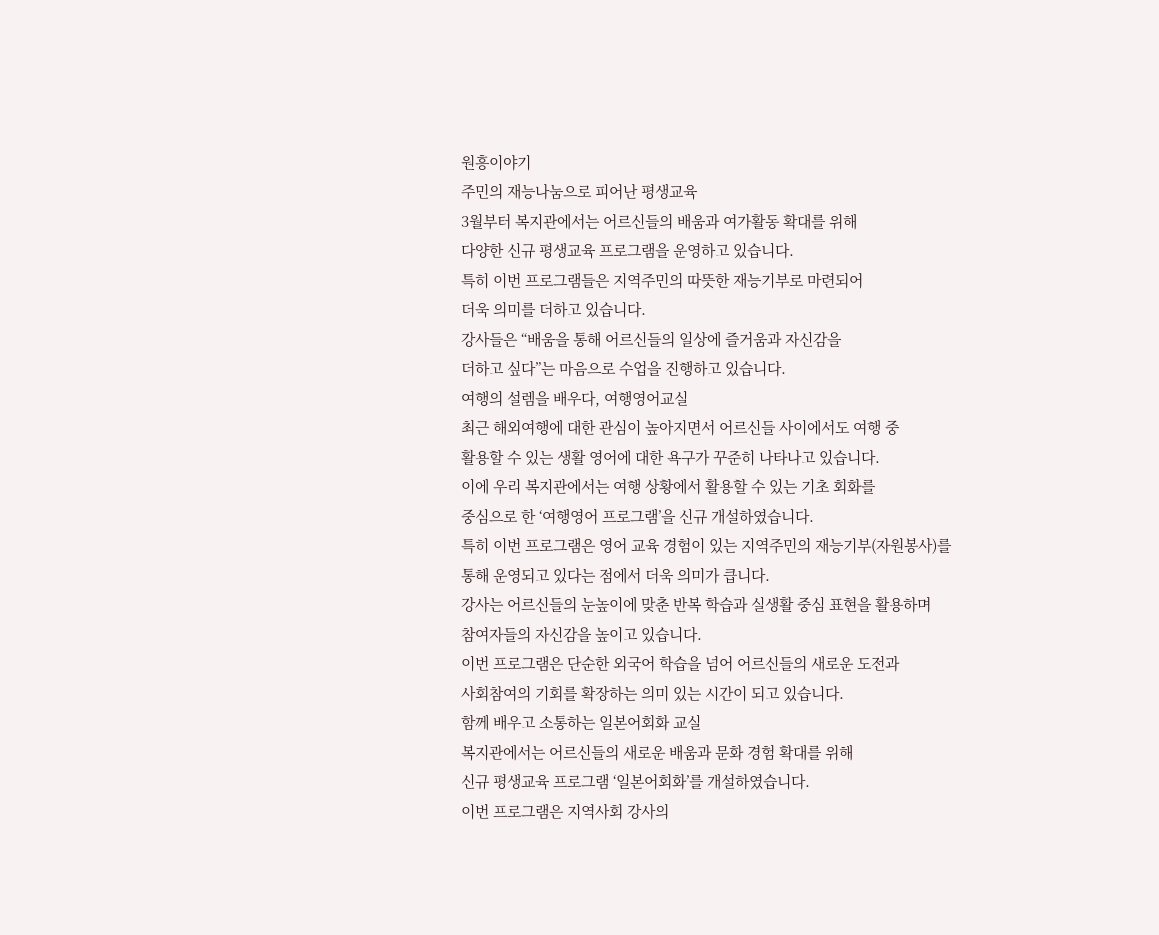원흥이야기
주민의 재능나눔으로 피어난 평생교육
3월부터 복지관에서는 어르신들의 배움과 여가활동 확대를 위해
다양한 신규 평생교육 프로그램을 운영하고 있습니다.
특히 이번 프로그램들은 지역주민의 따뜻한 재능기부로 마련되어
더욱 의미를 더하고 있습니다.
강사들은 “배움을 통해 어르신들의 일상에 즐거움과 자신감을
더하고 싶다”는 마음으로 수업을 진행하고 있습니다.
여행의 설렘을 배우다, 여행영어교실
최근 해외여행에 대한 관심이 높아지면서 어르신들 사이에서도 여행 중
활용할 수 있는 생활 영어에 대한 욕구가 꾸준히 나타나고 있습니다.
이에 우리 복지관에서는 여행 상황에서 활용할 수 있는 기초 회화를
중심으로 한 ‘여행영어 프로그램’을 신규 개설하였습니다.
특히 이번 프로그램은 영어 교육 경험이 있는 지역주민의 재능기부(자원봉사)를
통해 운영되고 있다는 점에서 더욱 의미가 큽니다.
강사는 어르신들의 눈높이에 맞춘 반복 학습과 실생활 중심 표현을 활용하며
참여자들의 자신감을 높이고 있습니다.
이번 프로그램은 단순한 외국어 학습을 넘어 어르신들의 새로운 도전과
사회참여의 기회를 확장하는 의미 있는 시간이 되고 있습니다.
함께 배우고 소통하는 일본어회화 교실
복지관에서는 어르신들의 새로운 배움과 문화 경험 확대를 위해
신규 평생교육 프로그램 ‘일본어회화’를 개설하였습니다.
이번 프로그램은 지역사회 강사의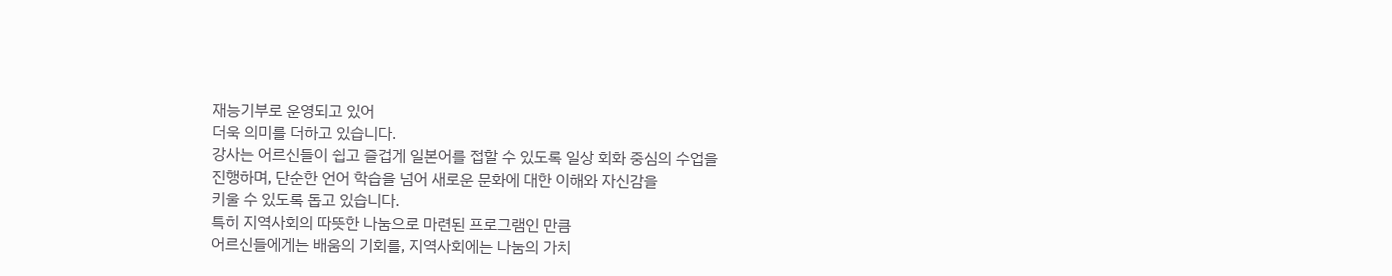재능기부로 운영되고 있어
더욱 의미를 더하고 있습니다.
강사는 어르신들이 쉽고 즐겁게 일본어를 접할 수 있도록 일상 회화 중심의 수업을
진행하며, 단순한 언어 학습을 넘어 새로운 문화에 대한 이해와 자신감을
키울 수 있도록 돕고 있습니다.
특히 지역사회의 따뜻한 나눔으로 마련된 프로그램인 만큼
어르신들에게는 배움의 기회를, 지역사회에는 나눔의 가치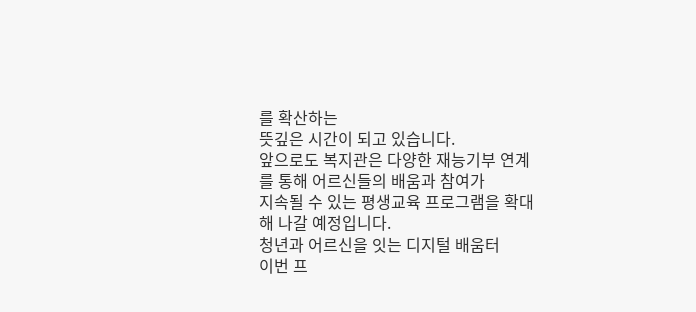를 확산하는
뜻깊은 시간이 되고 있습니다.
앞으로도 복지관은 다양한 재능기부 연계를 통해 어르신들의 배움과 참여가
지속될 수 있는 평생교육 프로그램을 확대해 나갈 예정입니다.
청년과 어르신을 잇는 디지털 배움터
이번 프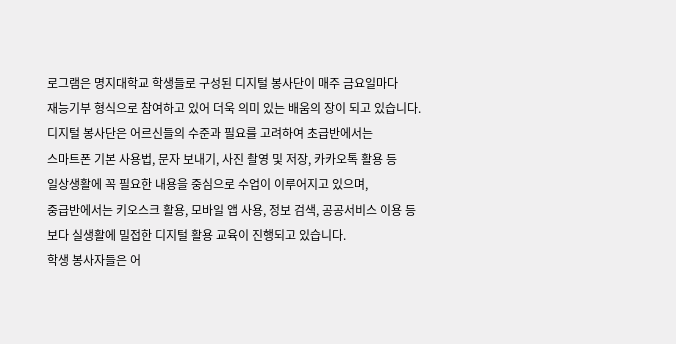로그램은 명지대학교 학생들로 구성된 디지털 봉사단이 매주 금요일마다
재능기부 형식으로 참여하고 있어 더욱 의미 있는 배움의 장이 되고 있습니다.
디지털 봉사단은 어르신들의 수준과 필요를 고려하여 초급반에서는
스마트폰 기본 사용법, 문자 보내기, 사진 촬영 및 저장, 카카오톡 활용 등
일상생활에 꼭 필요한 내용을 중심으로 수업이 이루어지고 있으며,
중급반에서는 키오스크 활용, 모바일 앱 사용, 정보 검색, 공공서비스 이용 등
보다 실생활에 밀접한 디지털 활용 교육이 진행되고 있습니다.
학생 봉사자들은 어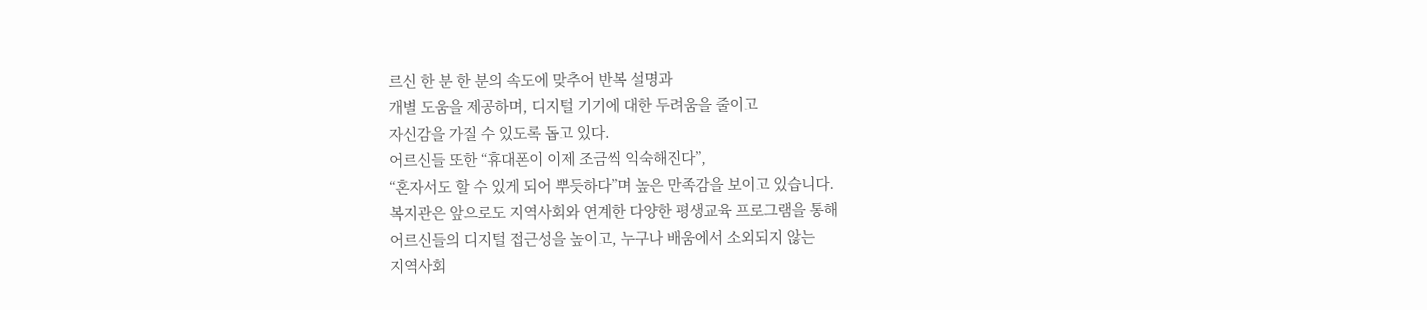르신 한 분 한 분의 속도에 맞추어 반복 설명과
개별 도움을 제공하며, 디지털 기기에 대한 두려움을 줄이고
자신감을 가질 수 있도록 돕고 있다.
어르신들 또한 “휴대폰이 이제 조금씩 익숙해진다”,
“혼자서도 할 수 있게 되어 뿌듯하다”며 높은 만족감을 보이고 있습니다.
복지관은 앞으로도 지역사회와 연계한 다양한 평생교육 프로그램을 통해
어르신들의 디지털 접근성을 높이고, 누구나 배움에서 소외되지 않는
지역사회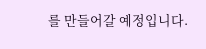를 만들어갈 예정입니다.